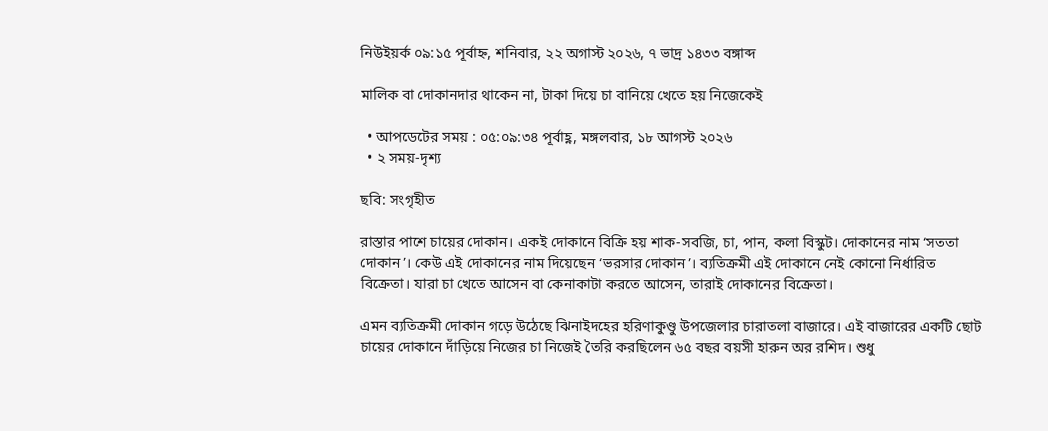নিউইয়র্ক ০৯:১৫ পূর্বাহ্ন, শনিবার, ২২ অগাস্ট ২০২৬, ৭ ভাদ্র ১৪৩৩ বঙ্গাব্দ

মালিক বা দোকানদার থাকেন না, টাকা দিয়ে চা বানিয়ে খেতে হয় নিজেকেই

  • আপডেটের সময় : ০৫:০৯:৩৪ পূর্বাহ্ণ, মঙ্গলবার, ১৮ আগস্ট ২০২৬
  • ২ সময়-দৃশ্য

ছবি: সংগৃহীত

রাস্তার পাশে চায়ের দোকান। একই দোকানে বিক্রি হয় শাক-সবজি, চা, পান, কলা বিস্কুট। দোকানের নাম ‘সততা দোকান’। কেউ এই দোকানের নাম দিয়েছেন ‘ভরসার দোকান’। ব্যতিক্রমী এই দোকানে নেই কোনো নির্ধারিত বিক্রেতা। যারা চা খেতে আসেন বা কেনাকাটা করতে আসেন, তারাই দোকানের বিক্রেতা।

এমন ব্যতিক্রমী দোকান গড়ে উঠেছে ঝিনাইদহের হরিণাকুণ্ডু উপজেলার চারাতলা বাজারে। এই বাজারের একটি ছোট চায়ের দোকানে দাঁড়িয়ে নিজের চা নিজেই তৈরি করছিলেন ৬৫ বছর বয়সী হারুন অর রশিদ। শুধু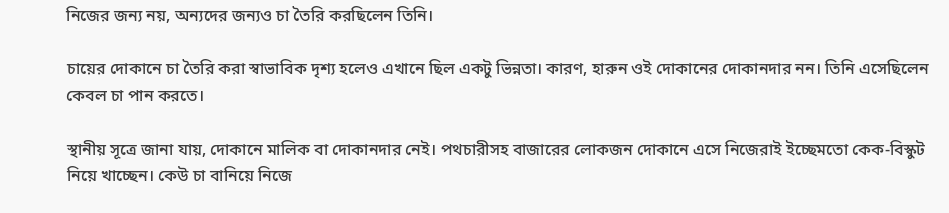নিজের জন্য নয়, অন্যদের জন্যও চা তৈরি করছিলেন তিনি।

চায়ের দোকানে চা তৈরি করা স্বাভাবিক দৃশ্য হলেও এখানে ছিল একটু ভিন্নতা। কারণ, হারুন ওই দোকানের দোকানদার নন। তিনি এসেছিলেন কেবল চা পান করতে।

স্থানীয় সূত্রে জানা যায়, দোকানে মালিক বা দোকানদার নেই। পথচারীসহ বাজারের লোকজন দোকানে এসে নিজেরাই ইচ্ছেমতো কেক-বিস্কুট নিয়ে খাচ্ছেন। কেউ চা বানিয়ে নিজে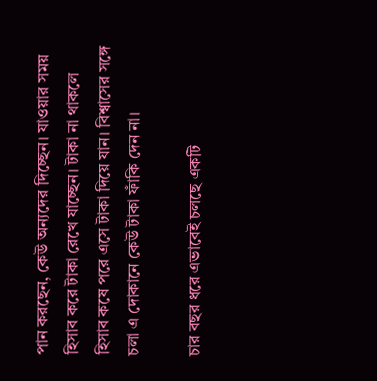পান করছেন, কেউ অন্যদের দিচ্ছেন। যাওয়ার সময় হিসাব করে টাকা রেখে যাচ্ছেন। টাকা না থাকলে হিসাব কষে পরে এসে টাকা দিয়ে যান। বিশ্বাসের সঙ্গে চলা এ দোকানে কেউ টাকা ফাঁকি দেন না।

চার বছর ধরে এভাবেই চলছে একটি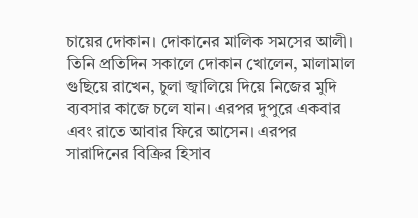চায়ের দোকান। দোকানের মালিক সমসের আলী। তিনি প্রতিদিন সকালে দোকান খোলেন, মালামাল গুছিয়ে রাখেন, চুলা জ্বালিয়ে দিয়ে নিজের মুদি ব্যবসার কাজে চলে যান। এরপর দুপুরে একবার এবং রাতে আবার ফিরে আসেন। এরপর সারাদিনের বিক্রির হিসাব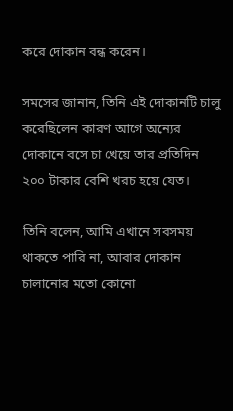করে দোকান বন্ধ করেন।

সমসের জানান, তিনি এই দোকানটি চালু করেছিলেন কারণ আগে অন্যের দোকানে বসে চা খেয়ে তার প্রতিদিন ২০০ টাকার বেশি খরচ হয়ে যেত।

তিনি বলেন, আমি এখানে সবসময় থাকতে পারি না, আবার দোকান চালানোর মতো কোনো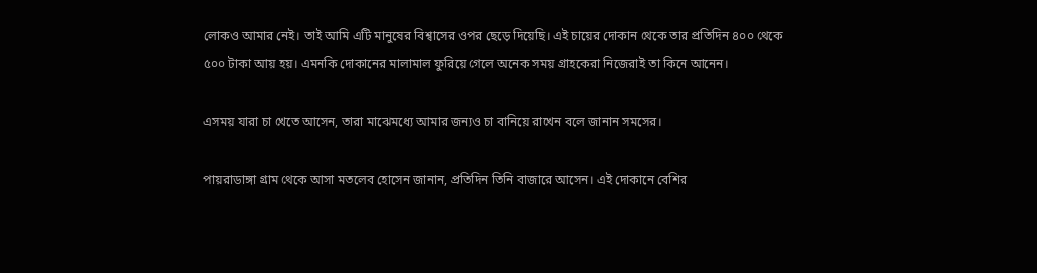লোকও আমার নেই। তাই আমি এটি মানুষের বিশ্বাসের ওপর ছেড়ে দিয়েছি। এই চায়ের দোকান থেকে তার প্রতিদিন ৪০০ থেকে ৫০০ টাকা আয় হয়। এমনকি দোকানের মালামাল ফুরিয়ে গেলে অনেক সময় গ্রাহকেরা নিজেরাই তা কিনে আনেন।

এসময় যারা চা খেতে আসেন, তারা মাঝেমধ্যে আমার জন্যও চা বানিয়ে রাখেন বলে জানান সমসের।

পায়রাডাঙ্গা গ্রাম থেকে আসা মতলেব হোসেন জানান, প্রতিদিন তিনি বাজারে আসেন। এই দোকানে বেশির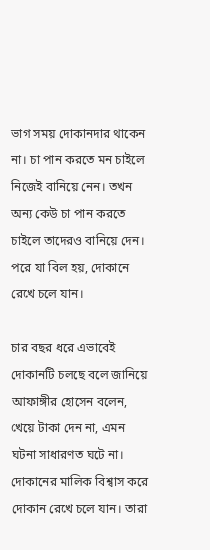ভাগ সময় দোকানদার থাকেন না। চা পান করতে মন চাইলে নিজেই বানিয়ে নেন। তখন অন্য কেউ চা পান করতে চাইলে তাদেরও বানিয়ে দেন। পরে যা বিল হয়, দোকানে রেখে চলে যান।

চার বছর ধরে এভাবেই দোকানটি চলছে বলে জানিয়ে আফাঙ্গীর হোসেন বলেন, খেয়ে টাকা দেন না, এমন ঘটনা সাধারণত ঘটে না। দোকানের মালিক বিশ্বাস করে দোকান রেখে চলে যান। তারা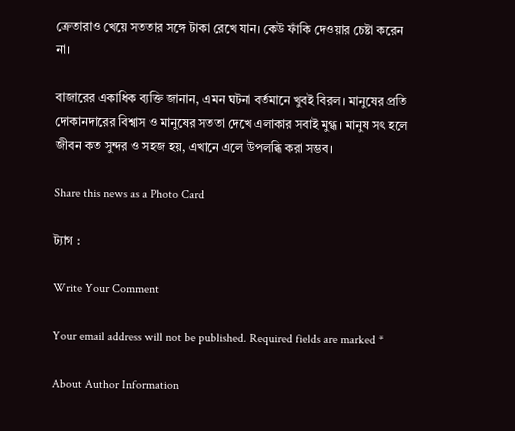ক্রেতারাও খেয়ে সততার সঙ্গে টাকা রেখে যান। কেউ ফাঁকি দেওয়ার চেষ্টা করেন না।

বাজারের একাধিক ব্যক্তি জানান, এমন ঘটনা বর্তমানে খুবই বিরল। মানুষের প্রতি দোকানদারের বিশ্বাস ও মানুষের সততা দেখে এলাকার সবাই মুগ্ধ। মানুষ সৎ হলে জীবন কত সুন্দর ও সহজ হয়, এখানে এলে উপলব্ধি করা সম্ভব।

Share this news as a Photo Card

ট্যাগ :

Write Your Comment

Your email address will not be published. Required fields are marked *

About Author Information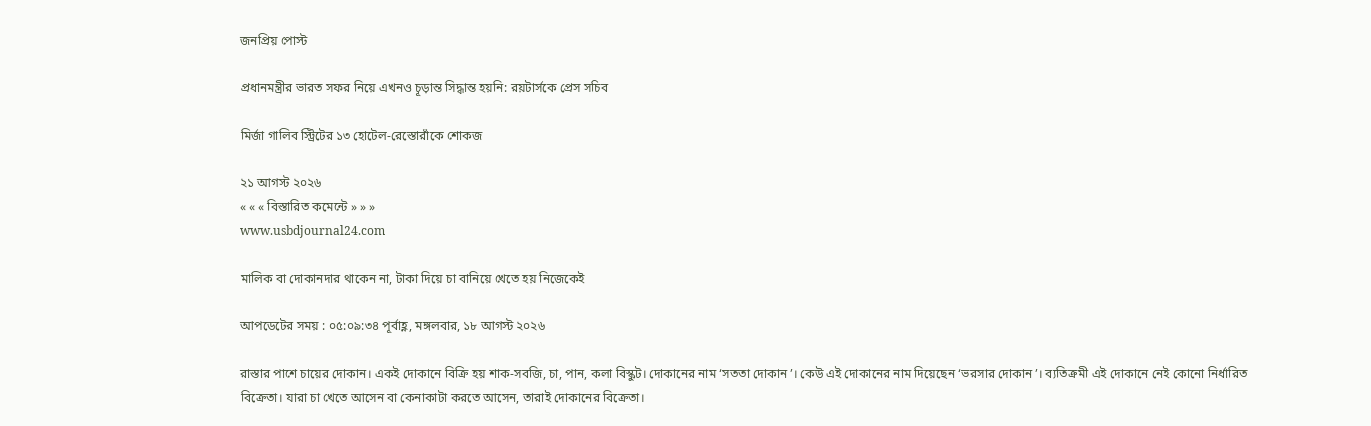জনপ্রিয় পোস্ট

প্রধানমন্ত্রীর ভারত সফর নিয়ে এখনও চূড়ান্ত সিদ্ধান্ত হয়নি: রয়টার্সকে প্রেস সচিব

মির্জা গালিব স্ট্রিটের ১৩ হোটেল-রেস্তোরাঁকে শোকজ

২১ আগস্ট ২০২৬
« « « বিস্তারিত কমেন্টে » » »
www.usbdjournal24.com

মালিক বা দোকানদার থাকেন না, টাকা দিয়ে চা বানিয়ে খেতে হয় নিজেকেই

আপডেটের সময় : ০৫:০৯:৩৪ পূর্বাহ্ণ, মঙ্গলবার, ১৮ আগস্ট ২০২৬

রাস্তার পাশে চায়ের দোকান। একই দোকানে বিক্রি হয় শাক-সবজি, চা, পান, কলা বিস্কুট। দোকানের নাম ‘সততা দোকান’। কেউ এই দোকানের নাম দিয়েছেন ‘ভরসার দোকান’। ব্যতিক্রমী এই দোকানে নেই কোনো নির্ধারিত বিক্রেতা। যারা চা খেতে আসেন বা কেনাকাটা করতে আসেন, তারাই দোকানের বিক্রেতা।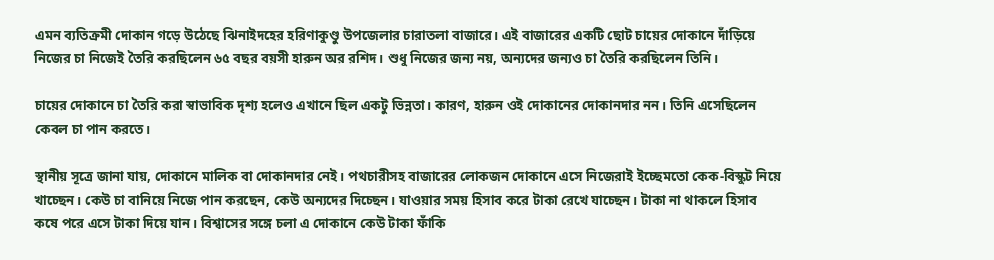এমন ব্যতিক্রমী দোকান গড়ে উঠেছে ঝিনাইদহের হরিণাকুণ্ডু উপজেলার চারাতলা বাজারে। এই বাজারের একটি ছোট চায়ের দোকানে দাঁড়িয়ে নিজের চা নিজেই তৈরি করছিলেন ৬৫ বছর বয়সী হারুন অর রশিদ। শুধু নিজের জন্য নয়, অন্যদের জন্যও চা তৈরি করছিলেন তিনি।

চায়ের দোকানে চা তৈরি করা স্বাভাবিক দৃশ্য হলেও এখানে ছিল একটু ভিন্নতা। কারণ, হারুন ওই দোকানের দোকানদার নন। তিনি এসেছিলেন কেবল চা পান করতে।

স্থানীয় সূত্রে জানা যায়, দোকানে মালিক বা দোকানদার নেই। পথচারীসহ বাজারের লোকজন দোকানে এসে নিজেরাই ইচ্ছেমতো কেক-বিস্কুট নিয়ে খাচ্ছেন। কেউ চা বানিয়ে নিজে পান করছেন, কেউ অন্যদের দিচ্ছেন। যাওয়ার সময় হিসাব করে টাকা রেখে যাচ্ছেন। টাকা না থাকলে হিসাব কষে পরে এসে টাকা দিয়ে যান। বিশ্বাসের সঙ্গে চলা এ দোকানে কেউ টাকা ফাঁকি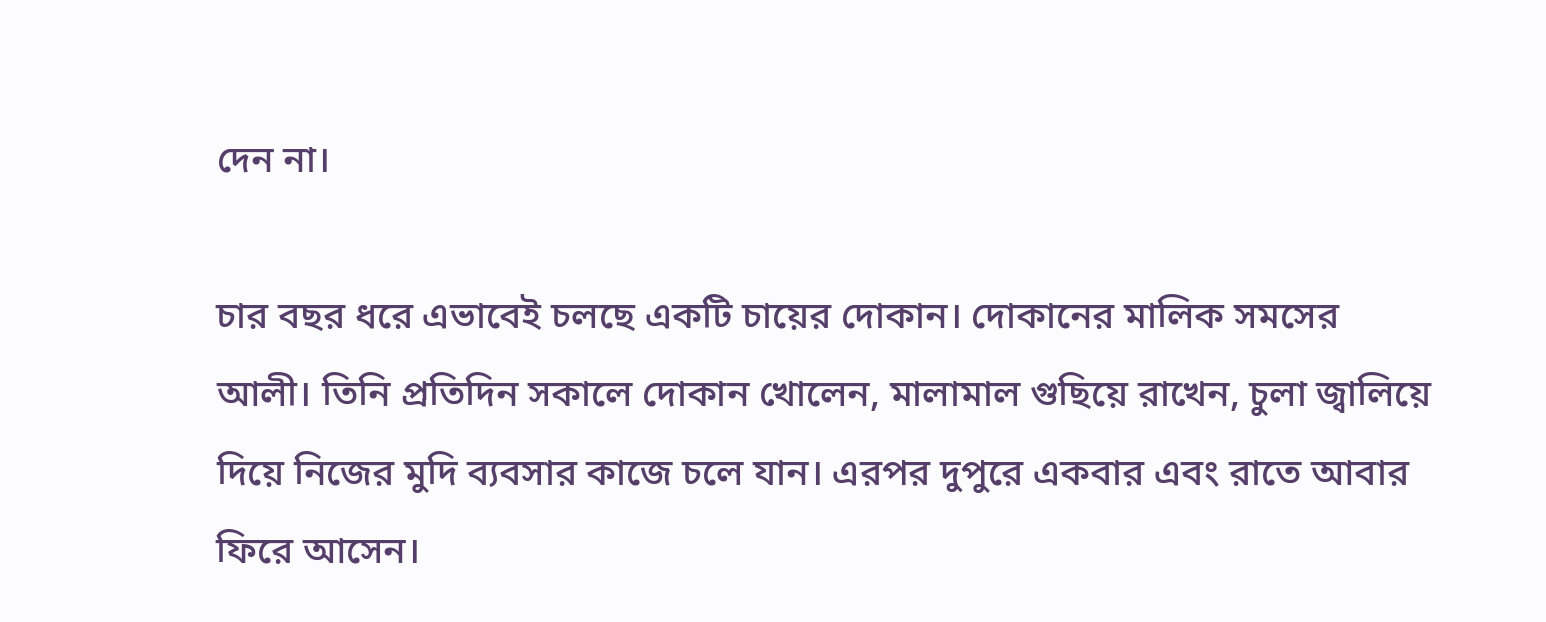দেন না।

চার বছর ধরে এভাবেই চলছে একটি চায়ের দোকান। দোকানের মালিক সমসের আলী। তিনি প্রতিদিন সকালে দোকান খোলেন, মালামাল গুছিয়ে রাখেন, চুলা জ্বালিয়ে দিয়ে নিজের মুদি ব্যবসার কাজে চলে যান। এরপর দুপুরে একবার এবং রাতে আবার ফিরে আসেন।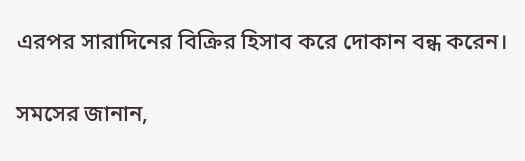এরপর সারাদিনের বিক্রির হিসাব করে দোকান বন্ধ করেন।

সমসের জানান,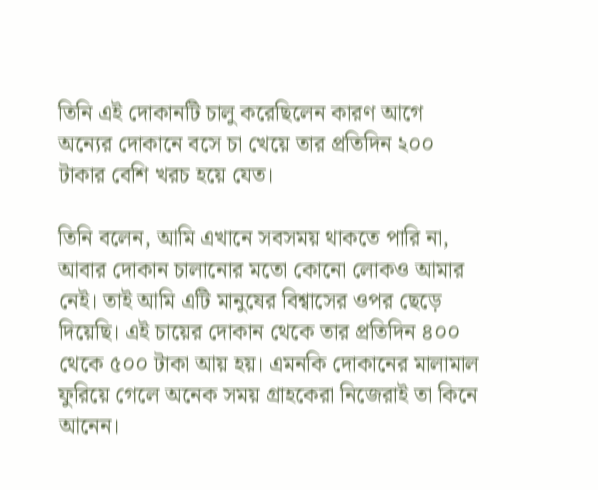তিনি এই দোকানটি চালু করেছিলেন কারণ আগে অন্যের দোকানে বসে চা খেয়ে তার প্রতিদিন ২০০ টাকার বেশি খরচ হয়ে যেত।

তিনি বলেন, আমি এখানে সবসময় থাকতে পারি না, আবার দোকান চালানোর মতো কোনো লোকও আমার নেই। তাই আমি এটি মানুষের বিশ্বাসের ওপর ছেড়ে দিয়েছি। এই চায়ের দোকান থেকে তার প্রতিদিন ৪০০ থেকে ৫০০ টাকা আয় হয়। এমনকি দোকানের মালামাল ফুরিয়ে গেলে অনেক সময় গ্রাহকেরা নিজেরাই তা কিনে আনেন।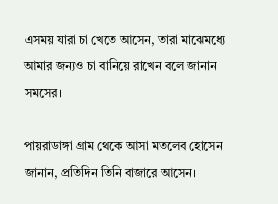এসময় যারা চা খেতে আসেন, তারা মাঝেমধ্যে আমার জন্যও চা বানিয়ে রাখেন বলে জানান সমসের।

পায়রাডাঙ্গা গ্রাম থেকে আসা মতলেব হোসেন জানান, প্রতিদিন তিনি বাজারে আসেন।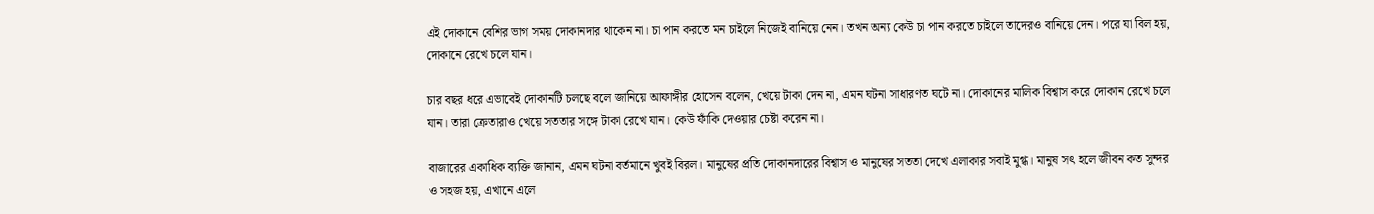এই দোকানে বেশির ভাগ সময় দোকানদার থাকেন না। চা পান করতে মন চাইলে নিজেই বানিয়ে নেন। তখন অন্য কেউ চা পান করতে চাইলে তাদেরও বানিয়ে দেন। পরে যা বিল হয়, দোকানে রেখে চলে যান।

চার বছর ধরে এভাবেই দোকানটি চলছে বলে জানিয়ে আফাঙ্গীর হোসেন বলেন, খেয়ে টাকা দেন না, এমন ঘটনা সাধারণত ঘটে না। দোকানের মালিক বিশ্বাস করে দোকান রেখে চলে যান। তারা ক্রেতারাও খেয়ে সততার সঙ্গে টাকা রেখে যান। কেউ ফাঁকি দেওয়ার চেষ্টা করেন না।

বাজারের একাধিক ব্যক্তি জানান, এমন ঘটনা বর্তমানে খুবই বিরল। মানুষের প্রতি দোকানদারের বিশ্বাস ও মানুষের সততা দেখে এলাকার সবাই মুগ্ধ। মানুষ সৎ হলে জীবন কত সুন্দর ও সহজ হয়, এখানে এলে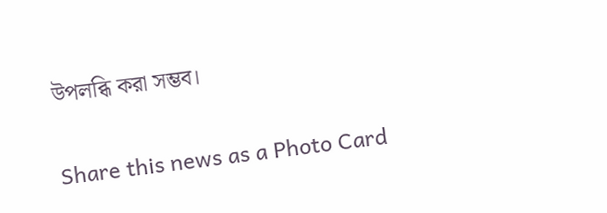উপলব্ধি করা সম্ভব।

Share this news as a Photo Card